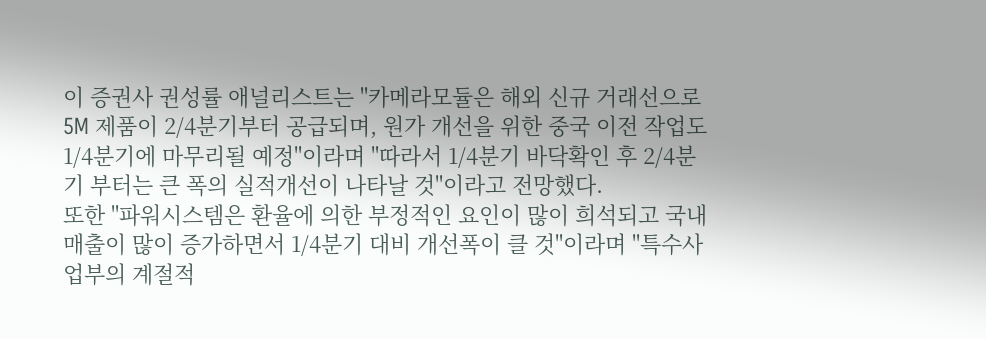이 증권사 권성률 애널리스트는 "카메라모듈은 해외 신규 거래선으로 5M 제품이 2/4분기부터 공급되며, 원가 개선을 위한 중국 이전 작업도 1/4분기에 마무리될 예정"이라며 "따라서 1/4분기 바닥확인 후 2/4분기 부터는 큰 폭의 실적개선이 나타날 것"이라고 전망했다.
또한 "파워시스템은 환율에 의한 부정적인 요인이 많이 희석되고 국내 매출이 많이 증가하면서 1/4분기 대비 개선폭이 클 것"이라며 "특수사업부의 계절적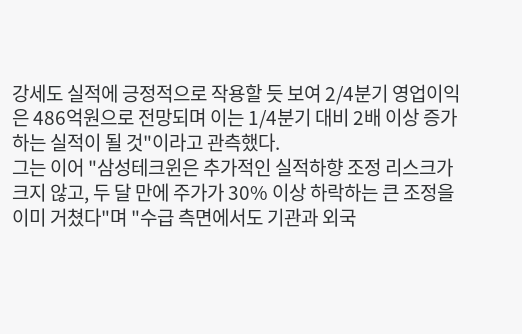강세도 실적에 긍정적으로 작용할 듯 보여 2/4분기 영업이익은 486억원으로 전망되며 이는 1/4분기 대비 2배 이상 증가하는 실적이 될 것"이라고 관측했다.
그는 이어 "삼성테크윈은 추가적인 실적하향 조정 리스크가 크지 않고, 두 달 만에 주가가 30% 이상 하락하는 큰 조정을 이미 거쳤다"며 "수급 측면에서도 기관과 외국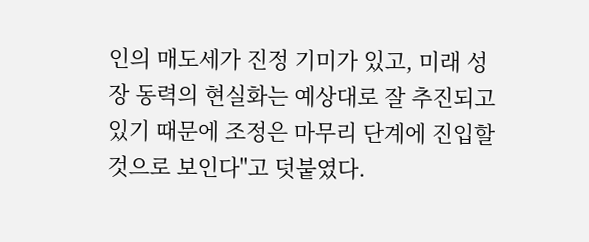인의 매도세가 진정 기미가 있고, 미래 성장 동력의 현실화는 예상대로 잘 추진되고 있기 때문에 조정은 마무리 단계에 진입할 것으로 보인다"고 덧붙였다.